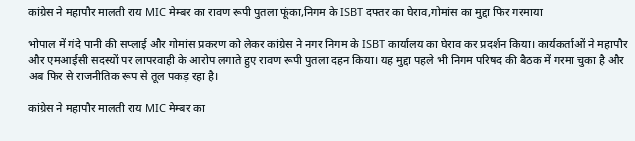कांग्रेस ने महापौर मालती राय MIC मेम्बर का रावण रूपी पुतला फूंका,निगम के ISBT दफ्तर का घेराव,गोमांस का मुद्दा फिर गरमाया

भोपाल में गंदे पानी की सप्लाई और गोमांस प्रकरण को लेकर कांग्रेस ने नगर निगम के ISBT कार्यालय का घेराव कर प्रदर्शन किया। कार्यकर्ताओं ने महापौर और एमआईसी सदस्यों पर लापरवाही के आरोप लगाते हुए रावण रूपी पुतला दहन किया। यह मुद्दा पहले भी निगम परिषद की बैठक में गरमा चुका है और अब फिर से राजनीतिक रूप से तूल पकड़ रहा है।

कांग्रेस ने महापौर मालती राय MIC मेम्बर का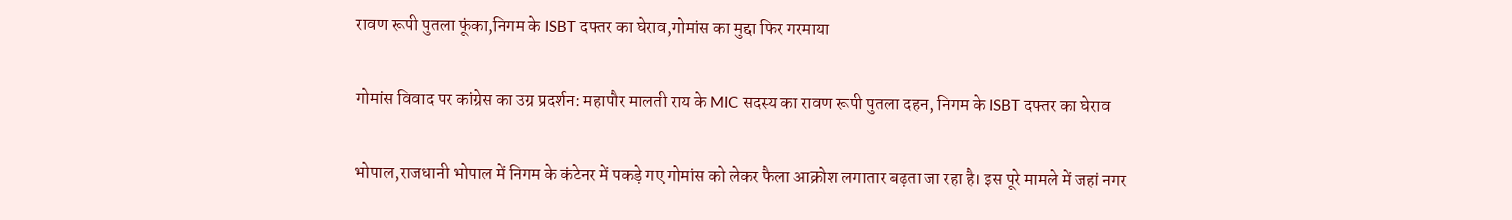रावण रूपी पुतला फूंका,निगम के ISBT दफ्तर का घेराव,गोमांस का मुद्दा फिर गरमाया

गोमांस विवाद पर कांग्रेस का उग्र प्रदर्शन: महापौर मालती राय के MIC सदस्य का रावण रूपी पुतला दहन, निगम के ISBT दफ्तर का घेराव

भोपाल,राजधानी भोपाल में निगम के कंटेनर में पकड़े गए गोमांस को लेकर फैला आक्रोश लगातार बढ़ता जा रहा है। इस पूरे मामले में जहां नगर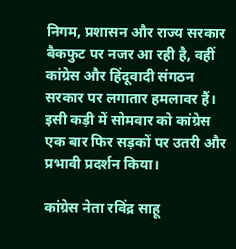निगम, प्रशासन और राज्य सरकार बैकफुट पर नजर आ रही है, वहीं कांग्रेस और हिंदूवादी संगठन सरकार पर लगातार हमलावर हैं। इसी कड़ी में सोमवार को कांग्रेस एक बार फिर सड़कों पर उतरी और प्रभावी प्रदर्शन किया।

कांग्रेस नेता रविंद्र साहू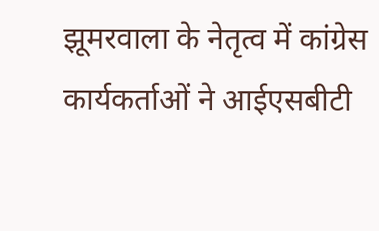झूमरवाला के नेतृत्व में कांग्रेस कार्यकर्ताओं ने आईएसबीटी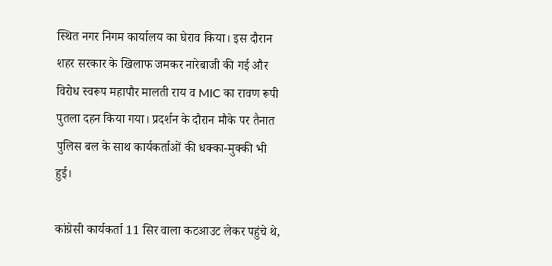स्थित नगर निगम कार्यालय का घेराव किया। इस दौरान शहर सरकार के खिलाफ जमकर नारेबाजी की गई और विरोध स्वरूप महापौर मालती राय व MIC का रावण रूपी पुतला दहन किया गया। प्रदर्शन के दौरान मौके पर तैनात पुलिस बल के साथ कार्यकर्ताओं की धक्का-मुक्की भी हुई।

कांग्रेसी कार्यकर्ता 11 सिर वाला कटआउट लेकर पहुंचे थे,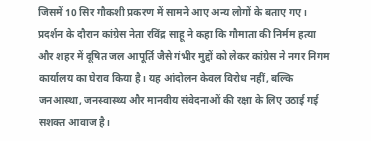जिसमें 10 सिर गौकशी प्रकरण में सामने आए अन्य लोगों के बताए गए। प्रदर्शन के दौरान कांग्रेस नेता रविंद्र साहू ने कहा कि गौमाता की निर्मम हत्या और शहर में दूषित जल आपूर्ति जैसे गंभीर मुद्दों को लेकर कांग्रेस ने नगर निगम कार्यालय का घेराव किया है। यह आंदोलन केवल विरोध नहीं, बल्कि जनआस्था, जनस्वास्थ्य और मानवीय संवेदनाओं की रक्षा के लिए उठाई गई सशक्त आवाज है।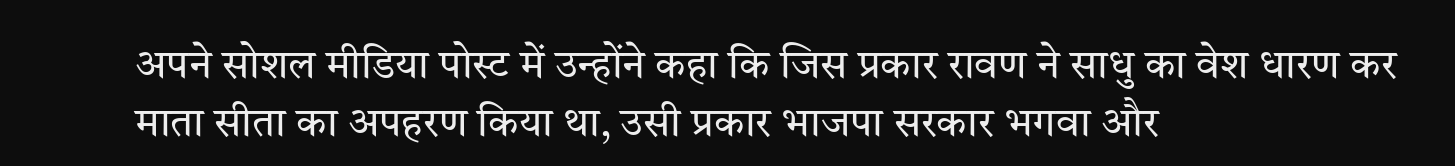अपने सोशल मीडिया पोस्ट में उन्होंने कहा कि जिस प्रकार रावण ने साधु का वेश धारण कर माता सीता का अपहरण किया था, उसी प्रकार भाजपा सरकार भगवा और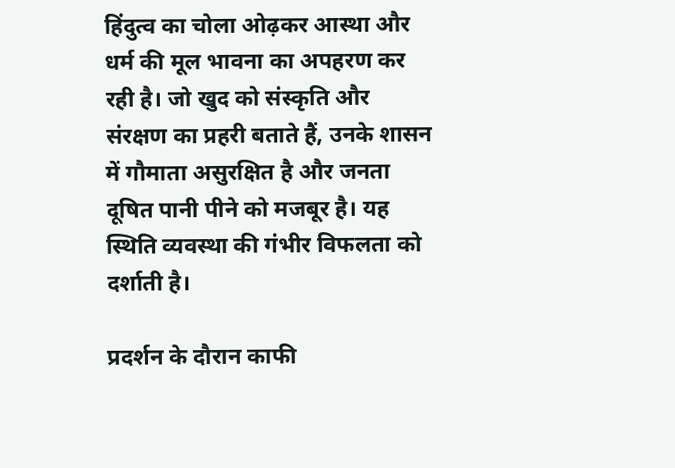हिंदुत्व का चोला ओढ़कर आस्था और धर्म की मूल भावना का अपहरण कर रही है। जो खुद को संस्कृति और संरक्षण का प्रहरी बताते हैं, उनके शासन में गौमाता असुरक्षित है और जनता दूषित पानी पीने को मजबूर है। यह स्थिति व्यवस्था की गंभीर विफलता को दर्शाती है।

प्रदर्शन के दौरान काफी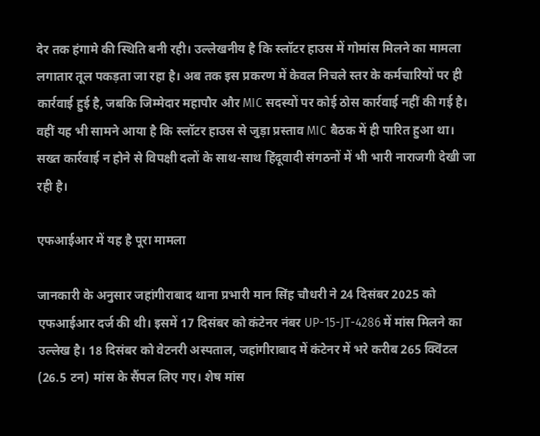देर तक हंगामे की स्थिति बनी रही। उल्लेखनीय है कि स्लॉटर हाउस में गोमांस मिलने का मामला लगातार तूल पकड़ता जा रहा है। अब तक इस प्रकरण में केवल निचले स्तर के कर्मचारियों पर ही कार्रवाई हुई है, जबकि जिम्मेदार महापौर और MIC सदस्यों पर कोई ठोस कार्रवाई नहीं की गई है। वहीं यह भी सामने आया है कि स्लॉटर हाउस से जुड़ा प्रस्ताव MIC बैठक में ही पारित हुआ था। सख्त कार्रवाई न होने से विपक्षी दलों के साथ-साथ हिंदूवादी संगठनों में भी भारी नाराजगी देखी जा रही है।

एफआईआर में यह है पूरा मामला

जानकारी के अनुसार जहांगीराबाद थाना प्रभारी मान सिंह चौधरी ने 24 दिसंबर 2025 को एफआईआर दर्ज की थी। इसमें 17 दिसंबर को कंटेनर नंबर UP-15-JT-4286 में मांस मिलने का उल्लेख है। 18 दिसंबर को वेटनरी अस्पताल, जहांगीराबाद में कंटेनर में भरे करीब 265 क्विंटल (26.5 टन) मांस के सैंपल लिए गए। शेष मांस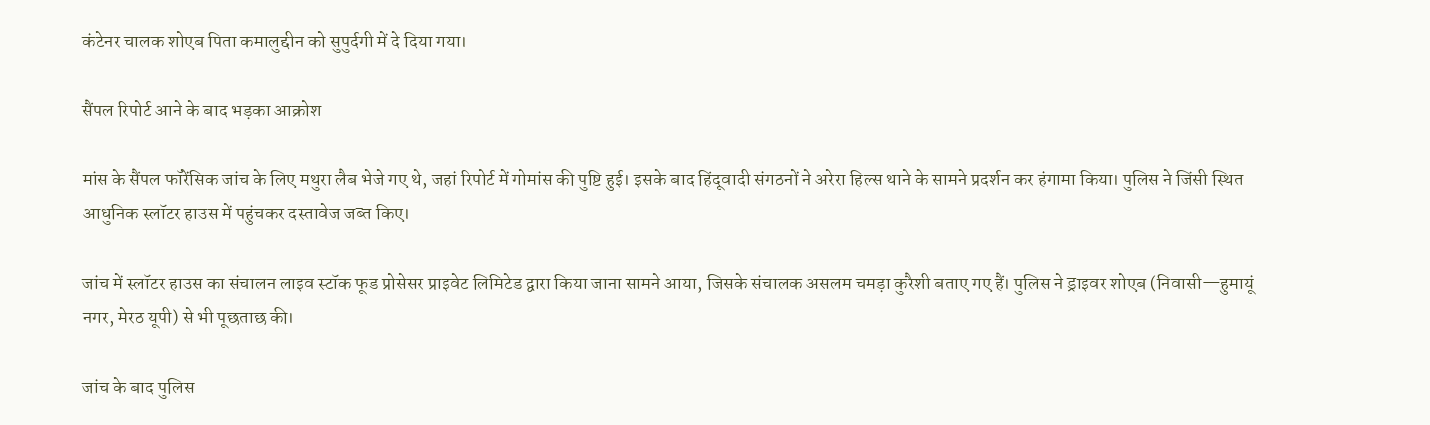कंटेनर चालक शोएब पिता कमालुद्दीन को सुपुर्दगी में दे दिया गया।

सैंपल रिपोर्ट आने के बाद भड़का आक्रोश

मांस के सैंपल फॉरेंसिक जांच के लिए मथुरा लैब भेजे गए थे, जहां रिपोर्ट में गोमांस की पुष्टि हुई। इसके बाद हिंदूवादी संगठनों ने अरेरा हिल्स थाने के सामने प्रदर्शन कर हंगामा किया। पुलिस ने जिंसी स्थित आधुनिक स्लॉटर हाउस में पहुंचकर दस्तावेज जब्त किए।

जांच में स्लॉटर हाउस का संचालन लाइव स्टॉक फूड प्रोसेसर प्राइवेट लिमिटेड द्वारा किया जाना सामने आया, जिसके संचालक असलम चमड़ा कुरैशी बताए गए हैं। पुलिस ने ड्राइवर शोएब (निवासी—हुमायूं नगर, मेरठ यूपी) से भी पूछताछ की।

जांच के बाद पुलिस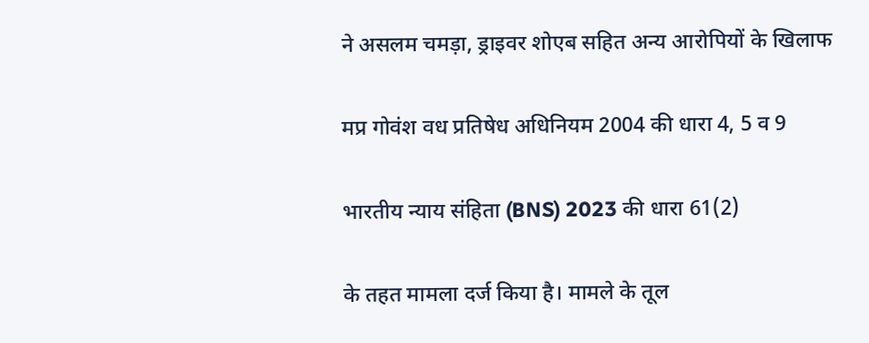ने असलम चमड़ा, ड्राइवर शोएब सहित अन्य आरोपियों के खिलाफ

मप्र गोवंश वध प्रतिषेध अधिनियम 2004 की धारा 4, 5 व 9

भारतीय न्याय संहिता (BNS) 2023 की धारा 61(2)

के तहत मामला दर्ज किया है। मामले के तूल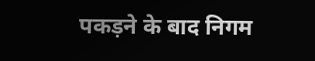पकड़ने के बाद निगम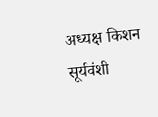अध्यक्ष किशन सूर्यवंशी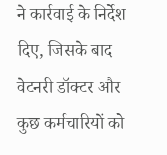ने कार्रवाई के निर्देश दिए, जिसके बाद वेटनरी डॉक्टर और कुछ कर्मचारियों को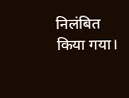निलंबित किया गया।